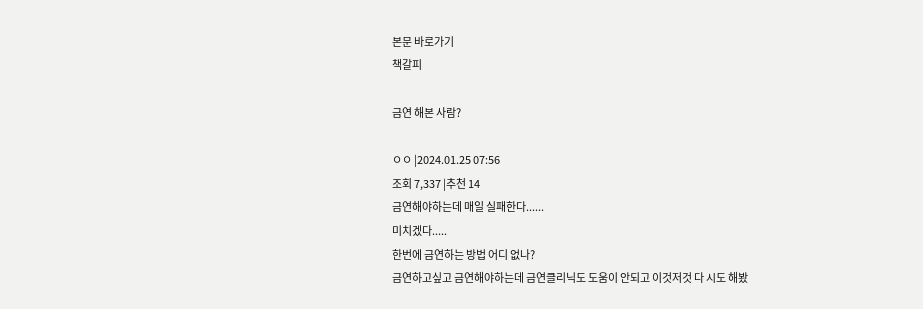본문 바로가기
책갈피

금연 해본 사람?

ㅇㅇ |2024.01.25 07:56
조회 7,337 |추천 14
금연해야하는데 매일 실패한다......
미치겠다.....
한번에 금연하는 방법 어디 없나?
금연하고싶고 금연해야하는데 금연클리닉도 도움이 안되고 이것저것 다 시도 해봤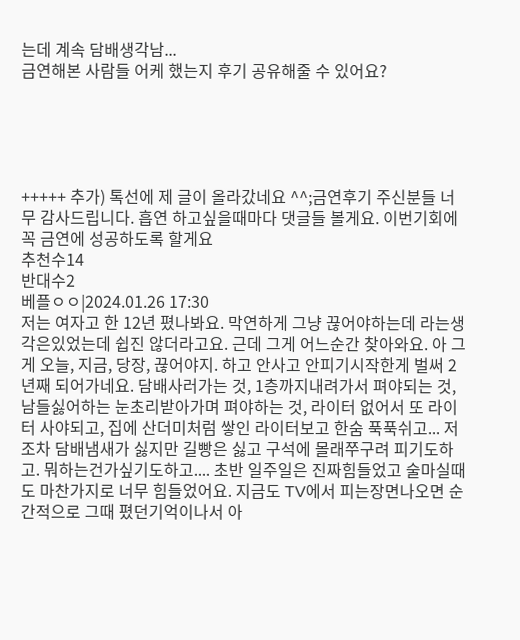는데 계속 담배생각남...
금연해본 사람들 어케 했는지 후기 공유해줄 수 있어요?





+++++ 추가) 톡선에 제 글이 올라갔네요 ^^;금연후기 주신분들 너무 감사드립니다. 흡연 하고싶을때마다 댓글들 볼게요. 이번기회에 꼭 금연에 성공하도록 할게요
추천수14
반대수2
베플ㅇㅇ|2024.01.26 17:30
저는 여자고 한 12년 폈나봐요. 막연하게 그냥 끊어야하는데 라는생각은있었는데 쉽진 않더라고요. 근데 그게 어느순간 찾아와요. 아 그게 오늘, 지금, 당장, 끊어야지. 하고 안사고 안피기시작한게 벌써 2년째 되어가네요. 담배사러가는 것, 1층까지내려가서 펴야되는 것, 남들싫어하는 눈초리받아가며 펴야하는 것, 라이터 없어서 또 라이터 사야되고, 집에 산더미처럼 쌓인 라이터보고 한숨 푹푹쉬고... 저조차 담배냄새가 싫지만 길빵은 싫고 구석에 몰래쭈구려 피기도하고. 뭐하는건가싶기도하고.... 초반 일주일은 진짜힘들었고 술마실때도 마찬가지로 너무 힘들었어요. 지금도 TV에서 피는장면나오면 순간적으로 그때 폈던기억이나서 아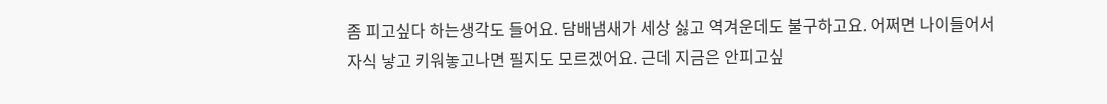좀 피고싶다 하는생각도 들어요. 담배냄새가 세상 싫고 역겨운데도 불구하고요. 어쩌면 나이들어서 자식 낳고 키워놓고나면 필지도 모르겠어요. 근데 지금은 안피고싶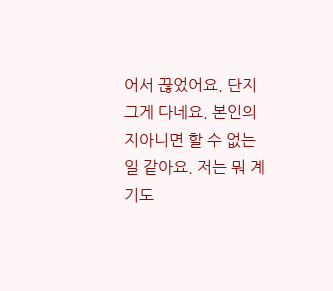어서 끊었어요. 단지 그게 다네요. 본인의지아니면 할 수 없는 일 같아요. 저는 뭐 계기도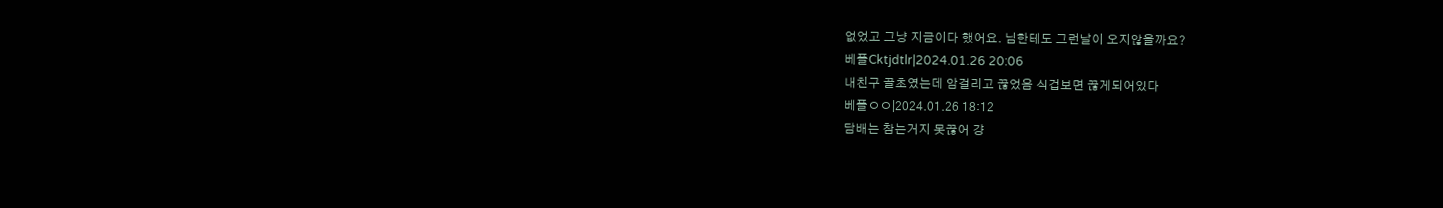없었고 그냥 지금이다 했어요. 님한테도 그런날이 오지않을까요?
베플Cktjdtlr|2024.01.26 20:06
내친구 골초였는데 암걸리고 끊었음 식겁보면 끊게되어있다
베플ㅇㅇ|2024.01.26 18:12
담배는 참는거지 못끊어 걍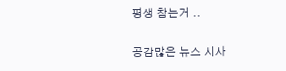평생 참는거 ..

공감많은 뉴스 시사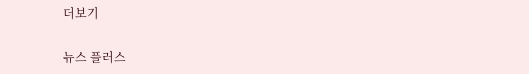더보기

뉴스 플러스